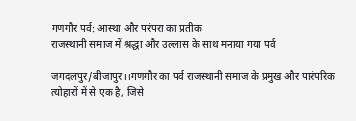गणगौर पर्व: आस्था और परंपरा का प्रतीक
राजस्थानी समाज में श्रद्धा और उल्लास के साथ मनाया गया पर्व

जगदलपुर/बीजापुर।।गणगौर का पर्व राजस्थानी समाज के प्रमुख और पारंपरिक त्योहारों में से एक है, जिसे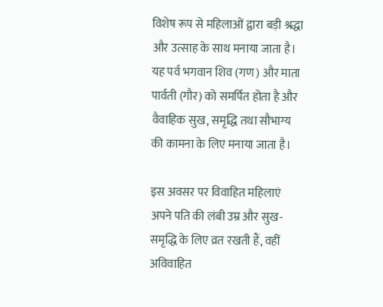विशेष रूप से महिलाओं द्वारा बड़ी श्रद्धा और उत्साह के साथ मनाया जाता है। यह पर्व भगवान शिव (गण) और माता पार्वती (गौर) को समर्पित होता है और वैवाहिक सुख, समृद्धि तथा सौभाग्य की कामना के लिए मनाया जाता है।

इस अवसर पर विवाहित महिलाएं अपने पति की लंबी उम्र और सुख-समृद्धि के लिए व्रत रखती हैं, वहीं अविवाहित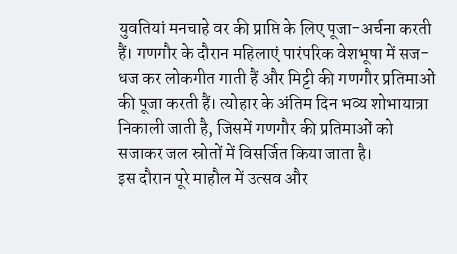युवतियां मनचाहे वर की प्राप्ति के लिए पूजा-अर्चना करती हैं। गणगौर के दौरान महिलाएं पारंपरिक वेशभूषा में सज-धज कर लोकगीत गाती हैं और मिट्टी की गणगौर प्रतिमाओं की पूजा करती हैं। त्योहार के अंतिम दिन भव्य शोभायात्रा निकाली जाती है, जिसमें गणगौर की प्रतिमाओं को सजाकर जल स्रोतों में विसर्जित किया जाता है।
इस दौरान पूरे माहौल में उत्सव और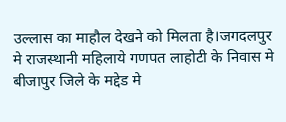उल्लास का माहौल देखने को मिलता है।जगदलपुर मे राजस्थानी महिलाये गणपत लाहोटी के निवास मे बीजापुर जिले के मद्देड मे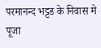परमानन्द भट्टड के निवास मे पूजा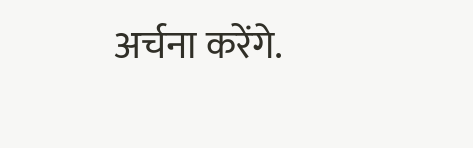अर्चना करेंगे.